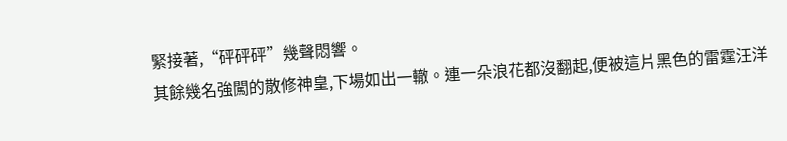緊接著,“砰砰砰”幾聲悶響。
其餘幾名強闖的散修神皇,下場如出一轍。連一朵浪花都沒翻起,便被這片黑色的雷霆汪洋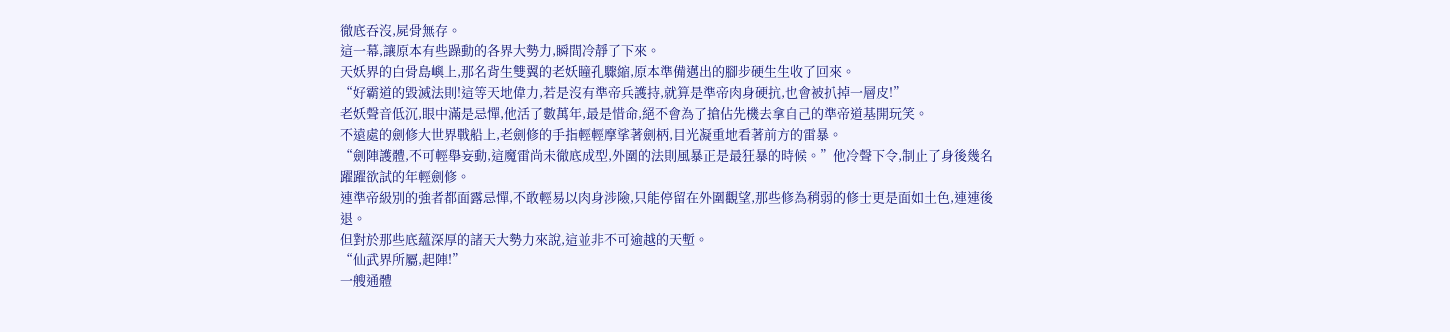徹底吞沒,屍骨無存。
這一幕,讓原本有些躁動的各界大勢力,瞬間冷靜了下來。
天妖界的白骨島嶼上,那名背生雙翼的老妖瞳孔驟縮,原本準備邁出的腳步硬生生收了回來。
“好霸道的毀滅法則!這等天地偉力,若是沒有準帝兵護持,就算是準帝肉身硬抗,也會被扒掉一層皮!”
老妖聲音低沉,眼中滿是忌憚,他活了數萬年,最是惜命,絕不會為了搶佔先機去拿自己的準帝道基開玩笑。
不遠處的劍修大世界戰船上,老劍修的手指輕輕摩挲著劍柄,目光凝重地看著前方的雷暴。
“劍陣護體,不可輕舉妄動,這魔雷尚未徹底成型,外圍的法則風暴正是最狂暴的時候。”他冷聲下令,制止了身後幾名躍躍欲試的年輕劍修。
連準帝級別的強者都面露忌憚,不敢輕易以肉身涉險,只能停留在外圍觀望,那些修為稍弱的修士更是面如土色,連連後退。
但對於那些底蘊深厚的諸天大勢力來說,這並非不可逾越的天塹。
“仙武界所屬,起陣!”
一艘通體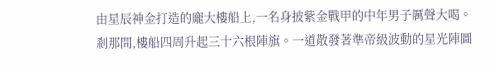由星辰神金打造的龐大樓船上,一名身披紫金戰甲的中年男子厲聲大喝。
剎那間,樓船四周升起三十六根陣旗。一道散發著準帝級波動的星光陣圖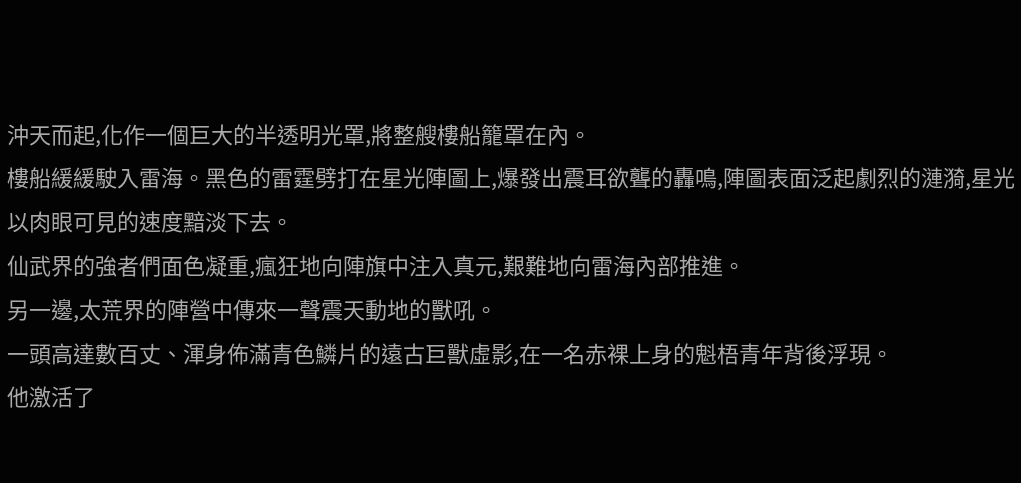沖天而起,化作一個巨大的半透明光罩,將整艘樓船籠罩在內。
樓船緩緩駛入雷海。黑色的雷霆劈打在星光陣圖上,爆發出震耳欲聾的轟鳴,陣圖表面泛起劇烈的漣漪,星光以肉眼可見的速度黯淡下去。
仙武界的強者們面色凝重,瘋狂地向陣旗中注入真元,艱難地向雷海內部推進。
另一邊,太荒界的陣營中傳來一聲震天動地的獸吼。
一頭高達數百丈、渾身佈滿青色鱗片的遠古巨獸虛影,在一名赤裸上身的魁梧青年背後浮現。
他激活了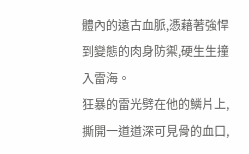體內的遠古血脈,憑藉著強悍到變態的肉身防禦,硬生生撞入雷海。
狂暴的雷光劈在他的鱗片上,撕開一道道深可見骨的血口,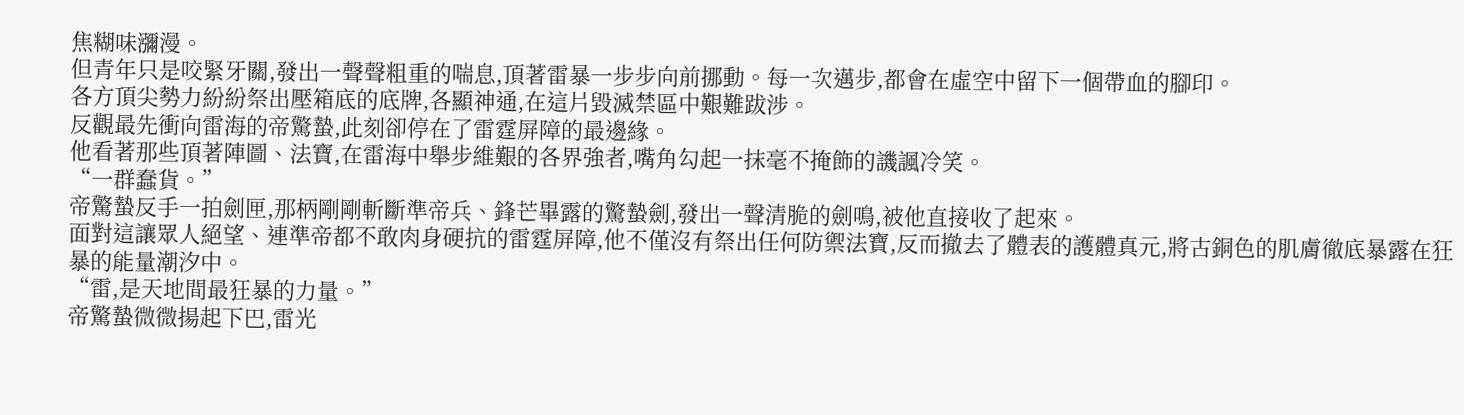焦糊味瀰漫。
但青年只是咬緊牙關,發出一聲聲粗重的喘息,頂著雷暴一步步向前挪動。每一次邁步,都會在虛空中留下一個帶血的腳印。
各方頂尖勢力紛紛祭出壓箱底的底牌,各顯神通,在這片毀滅禁區中艱難跋涉。
反觀最先衝向雷海的帝驚蟄,此刻卻停在了雷霆屏障的最邊緣。
他看著那些頂著陣圖、法寶,在雷海中舉步維艱的各界強者,嘴角勾起一抹毫不掩飾的譏諷冷笑。
“一群蠢貨。”
帝驚蟄反手一拍劍匣,那柄剛剛斬斷準帝兵、鋒芒畢露的驚蟄劍,發出一聲清脆的劍鳴,被他直接收了起來。
面對這讓眾人絕望、連準帝都不敢肉身硬抗的雷霆屏障,他不僅沒有祭出任何防禦法寶,反而撤去了體表的護體真元,將古銅色的肌膚徹底暴露在狂暴的能量潮汐中。
“雷,是天地間最狂暴的力量。”
帝驚蟄微微揚起下巴,雷光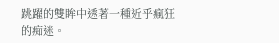跳躍的雙眸中透著一種近乎瘋狂的痴迷。